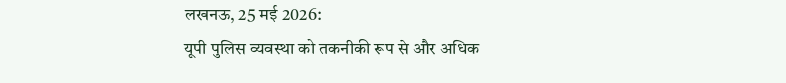लखनऊ, 25 मई 2026:
यूपी पुलिस व्यवस्था को तकनीकी रूप से और अधिक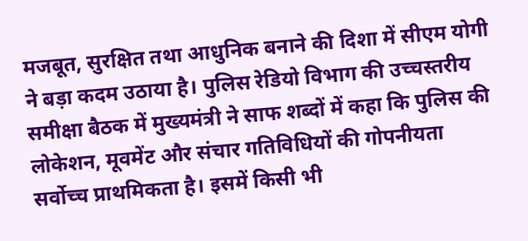मजबूत, सुरक्षित तथा आधुनिक बनाने की दिशा में सीएम योगी ने बड़ा कदम उठाया है। पुलिस रेडियो विभाग की उच्चस्तरीय समीक्षा बैठक में मुख्यमंत्री ने साफ शब्दों में कहा कि पुलिस की लोकेशन, मूवमेंट और संचार गतिविधियों की गोपनीयता सर्वोच्च प्राथमिकता है। इसमें किसी भी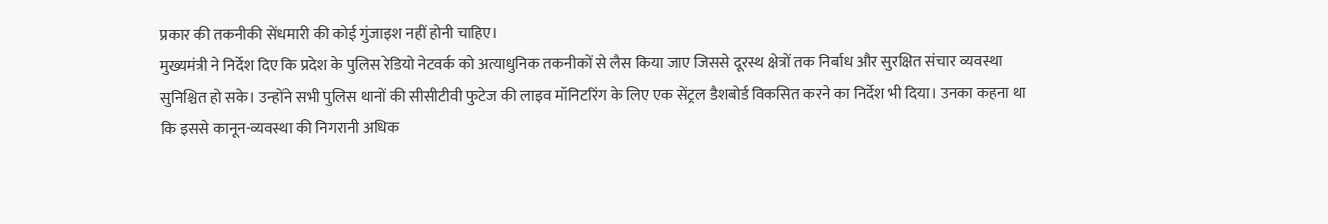प्रकार की तकनीकी सेंधमारी की कोई गुंजाइश नहीं होनी चाहिए।
मुख्यमंत्री ने निर्देश दिए कि प्रदेश के पुलिस रेडियो नेटवर्क को अत्याधुनिक तकनीकों से लैस किया जाए जिससे दूरस्थ क्षेत्रों तक निर्बाध और सुरक्षित संचार व्यवस्था सुनिश्चित हो सके। उन्होंने सभी पुलिस थानों की सीसीटीवी फुटेज की लाइव मॉनिटरिंग के लिए एक सेंट्रल डैशबोर्ड विकसित करने का निर्देश भी दिया। उनका कहना था कि इससे कानून-व्यवस्था की निगरानी अधिक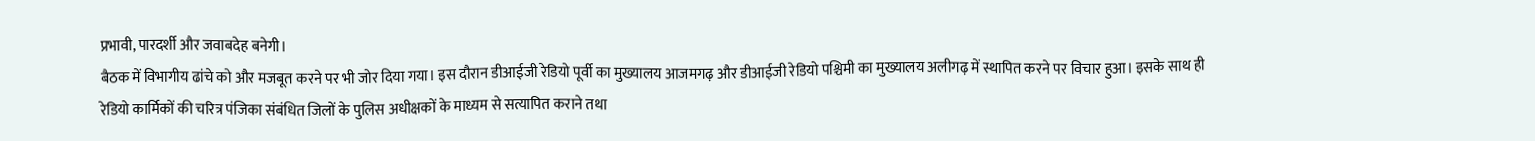प्रभावी, पारदर्शी और जवाबदेह बनेगी।
बैठक में विभागीय ढांचे को और मजबूत करने पर भी जोर दिया गया। इस दौरान डीआईजी रेडियो पूर्वी का मुख्यालय आजमगढ़ और डीआईजी रेडियो पश्चिमी का मुख्यालय अलीगढ़ में स्थापित करने पर विचार हुआ। इसके साथ ही रेडियो कार्मिकों की चरित्र पंजिका संबंधित जिलों के पुलिस अधीक्षकों के माध्यम से सत्यापित कराने तथा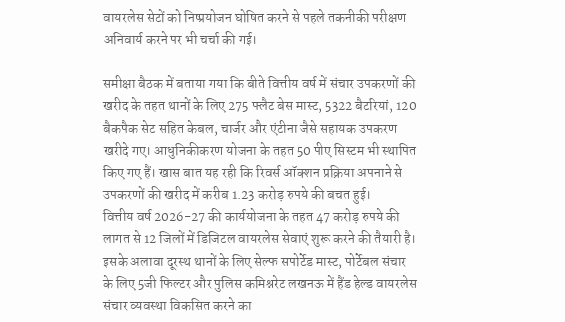वायरलेस सेटों को निष्प्रयोजन घोषित करने से पहले तकनीकी परीक्षण अनिवार्य करने पर भी चर्चा की गई।

समीक्षा बैठक में बताया गया कि बीते वित्तीय वर्ष में संचार उपकरणों की खरीद के तहत थानों के लिए 275 फ्लैट बेस मास्ट, 5322 बैटरियां, 120 बैकपैक सेट सहित केबल, चार्जर और एंटीना जैसे सहायक उपकरण खरीदे गए। आधुनिकीकरण योजना के तहत 50 पीए सिस्टम भी स्थापित किए गए हैं। खास बात यह रही कि रिवर्स ऑक्शन प्रक्रिया अपनाने से उपकरणों की खरीद में करीब 1.23 करोड़ रुपये की बचत हुई।
वित्तीय वर्ष 2026-27 की कार्ययोजना के तहत 47 करोड़ रुपये की लागत से 12 जिलों में डिजिटल वायरलेस सेवाएं शुरू करने की तैयारी है। इसके अलावा दूरस्थ थानों के लिए सेल्फ सपोर्टेड मास्ट, पोर्टेबल संचार के लिए 5जी फिल्टर और पुलिस कमिश्नरेट लखनऊ में हैंड हेल्ड वायरलेस संचार व्यवस्था विकसित करने का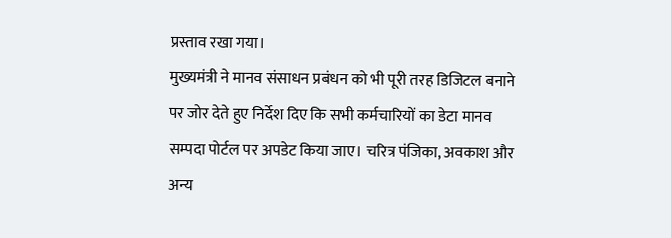प्रस्ताव रखा गया।
मुख्यमंत्री ने मानव संसाधन प्रबंधन को भी पूरी तरह डिजिटल बनाने पर जोर देते हुए निर्देश दिए कि सभी कर्मचारियों का डेटा मानव सम्पदा पोर्टल पर अपडेट किया जाए। चरित्र पंजिका, अवकाश और अन्य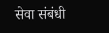सेवा संबंधी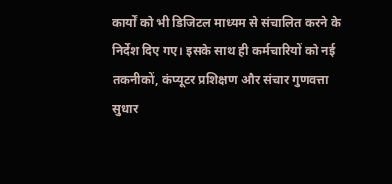कार्यों को भी डिजिटल माध्यम से संचालित करने के निर्देश दिए गए। इसके साथ ही कर्मचारियों को नई तकनीकों, कंप्यूटर प्रशिक्षण और संचार गुणवत्ता सुधार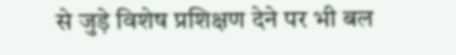से जुड़े विशेष प्रशिक्षण देने पर भी बल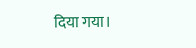दिया गया।